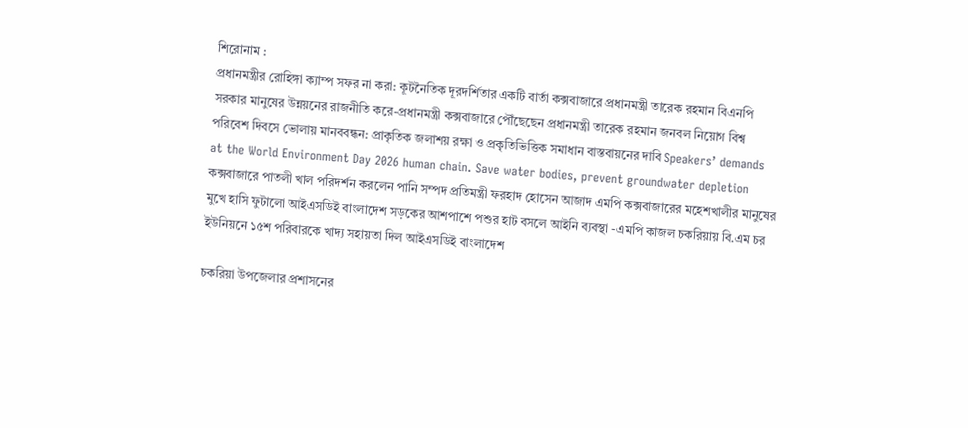শিরোনাম :
প্রধানমন্ত্রীর রোহিঙ্গা ক্যাম্প সফর না করা: কূটনৈতিক দূরদর্শিতার একটি বার্তা কক্সবাজারে প্রধানমন্ত্রী তারেক রহমান বিএনপি সরকার মানুষের উন্নয়নের রাজনীতি করে-প্রধানমন্ত্রী কক্সবাজারে পৌঁছেছেন প্রধানমন্ত্রী তারেক রহমান জনবল নিয়োগ বিশ্ব পরিবেশ দিবসে ভোলায় মানববন্ধন: প্রাকৃতিক জলাশয় রক্ষা ও প্রকৃতিভিত্তিক সমাধান বাস্তবায়নের দাবি Speakers’ demands at the World Environment Day 2026 human chain. Save water bodies, prevent groundwater depletion কক্সবাজারে পাতলী খাল পরিদর্শন করলেন পানি সম্পদ প্রতিমন্ত্রী ফরহাদ হোসেন আজাদ এমপি কক্সবাজারের মহেশখালীর মানুষের মুখে হাসি ফুটালো আইএসডিই বাংলাদেশ সড়কের আশপাশে পশুর হাট বসলে আইনি ব্যবস্থা -এমপি কাজল চকরিয়ায় বি.এম চর ইউনিয়নে ১৫শ পরিবারকে খাদ্য সহায়তা দিল আইএসডিই বাংলাদেশ

চকরিয়া উপজেলার প্রশাসনের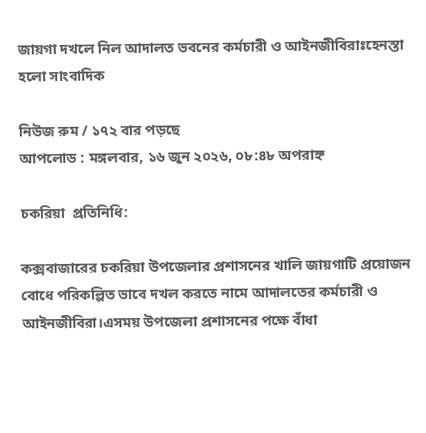জায়গা দখলে নিল আদালত ভবনের কর্মচারী ও আইনজীবিরাঃহেনস্তা হলো সাংবাদিক

নিউজ রুম / ১৭২ বার পড়ছে
আপলোড : মঙ্গলবার, ১৬ জুন ২০২৬, ০৮:৪৮ অপরাহ্ন

চকরিয়া  প্রতিনিধি:

কক্সবাজারের চকরিয়া উপজেলার প্রশাসনের খালি জায়গাটি প্রয়োজন বোধে পরিকল্পিত ভাবে দখল করতে নামে আদালতের কর্মচারী ও আইনজীবিরা।এসময় উপজেলা প্রশাসনের পক্ষে বাঁধা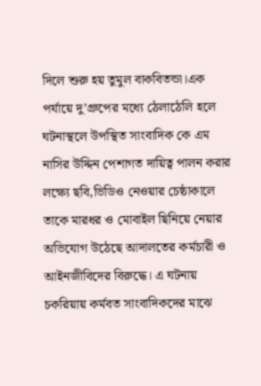দিলে শুরু হয় তুমুল বাকবিতন্ডা।এক পর্যায়ে দু’গ্রুপের মধ্যে ঠেলাঠেলি হলে ঘটনাস্থলে উপস্থিত সাংবাদিক কে এম নাসির উদ্দিন পেশাগত দায়িত্ব পালন করার লক্ষ্যে ছবি,ভিডিও নেওয়ার চেষ্ঠাকালে তাকে মারধর ও মোবাইল ছিনিয়ে নেয়ার অভিযোগ উঠেছে আদালতের কর্মচারী ও আইনজীবিদের বিরুদ্ধে। এ ঘটনায় চকরিয়ায় কর্মবত সাংবাদিকদের মাঝে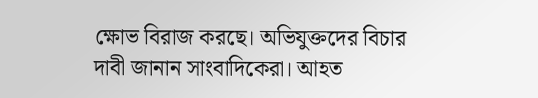ক্ষোভ বিরাজ করছে। অভিযুক্তদের বিচার দাবী জানান সাংবাদিকেরা। আহত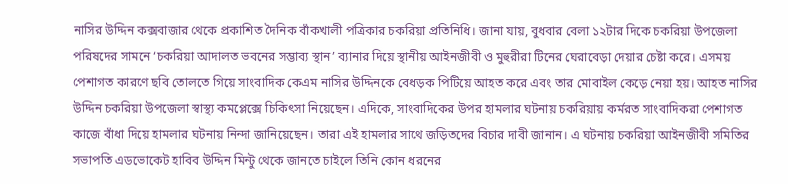নাসির উদ্দিন কক্সবাজার থেকে প্রকাশিত দৈনিক বাঁকখালী পত্রিকার চকরিয়া প্রতিনিধি। জানা যায়, বুধবার বেলা ১২টার দিকে চকরিয়া উপজেলা পরিষদের সামনে ‘চকরিয়া আদালত ভবনের সম্ভাব্য স্থান’ ব্যানার দিয়ে স্থানীয় আইনজীবী ও মুহুরীরা টিনের ঘেরাবেড়া দেয়ার চেষ্টা করে। এসময় পেশাগত কারণে ছবি তোলতে গিয়ে সাংবাদিক কেএম নাসির উদ্দিনকে বেধড়ক পিটিয়ে আহত করে এবং তার মোবাইল কেড়ে নেয়া হয়। আহত নাসির উদ্দিন চকরিয়া উপজেলা স্বাস্থ্য কমপ্লেক্সে চিকিৎসা নিয়েছেন। এদিকে, সাংবাদিকের উপর হামলার ঘটনায় চকরিয়ায় কর্মরত সাংবাদিকরা পেশাগত কাজে বাঁধা দিয়ে হামলার ঘটনায় নিন্দা জানিয়েছেন। তারা এই হামলার সাথে জড়িতদের বিচার দাবী জানান। এ ঘটনায় চকরিয়া আইনজীবী সমিতির সভাপতি এডভোকেট হাবিব উদ্দিন মিন্টু থেকে জানতে চাইলে তিনি কোন ধরনের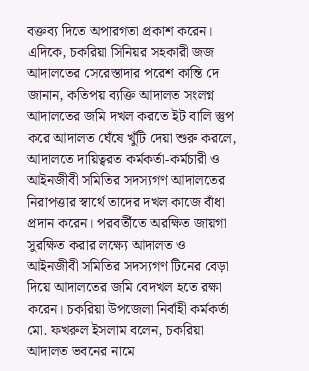বক্তব্য দিতে অপারগতা প্রকাশ করেন। এদিকে, চকরিয়া সিনিয়র সহকারী জজ আদালতের সেরেস্তাদার পরেশ কান্তি দে জানান, কতিপয় ব্যক্তি আদালত সংলগ্ন আদালতের জমি দখল করতে ইট বালি স্তুপ করে আদালত ঘেঁষে খুঁটি দেয়া শুরু করলে, আদালতে দায়িত্বরত কর্মকর্তা-কর্মচারী ও আইনজীবী সমিতির সদস্যগণ আদালতের নিরাপত্তার স্বার্থে তাদের দখল কাজে বাঁধা প্রদান করেন। পরবর্তীতে অরক্ষিত জায়গা সুরক্ষিত করার লক্ষ্যে আদালত ও আইনজীবী সমিতির সদস্যগণ টিনের বেড়া দিয়ে আদালতের জমি বেদখল হতে রক্ষা করেন। চকরিয়া উপজেলা নির্বাহী কর্মকর্তা মো. ফখরুল ইসলাম বলেন, চকরিয়া আদালত ভবনের নামে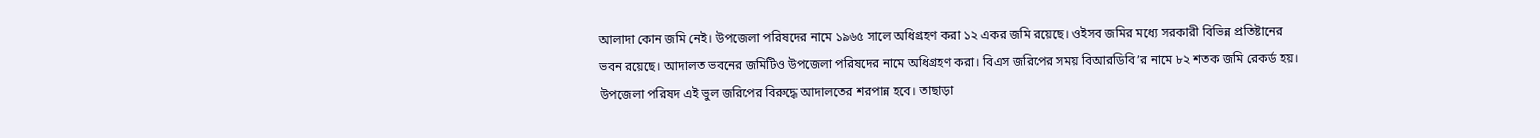আলাদা কোন জমি নেই। উপজেলা পরিষদের নামে ১৯৬৫ সালে অধিগ্রহণ করা ১২ একর জমি রয়েছে। ওইসব জমির মধ্যে সরকারী বিভিন্ন প্রতিষ্টানের ভবন রয়েছে। আদালত ভবনের জমিটিও উপজেলা পরিষদের নামে অধিগ্রহণ করা। বিএস জরিপের সময় বিআরডিবি’র নামে ৮২ শতক জমি রেকর্ড হয়। উপজেলা পরিষদ এই ভুল জরিপের বিরুদ্ধে আদালতের শরপান্ন হবে। তাছাড়া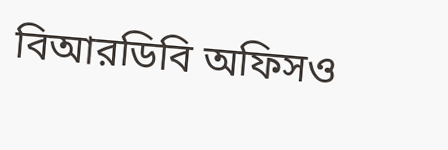বিআরডিবি অফিসও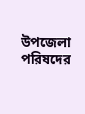উপজেলা পরিষদের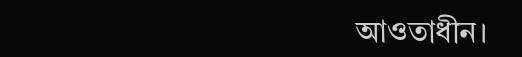আওতাধীন।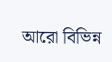আরো বিভিন্ন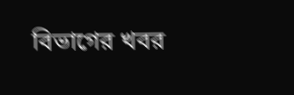বিভাগের খবর